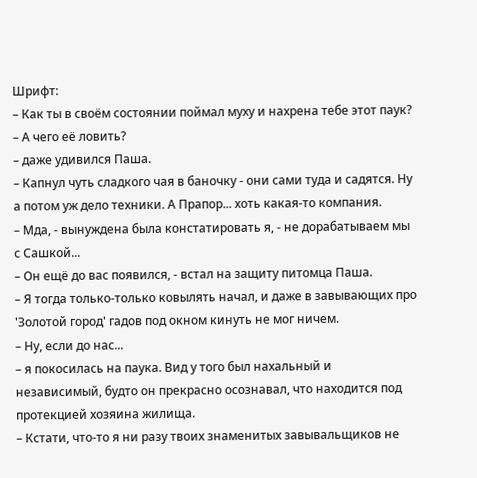Шрифт:
– Как ты в своём состоянии поймал муху и нахрена тебе этот паук?
– А чего её ловить?
– даже удивился Паша.
– Капнул чуть сладкого чая в баночку - они сами туда и садятся. Ну а потом уж дело техники. А Прапор... хоть какая-то компания.
– Мда, - вынуждена была констатировать я, - не дорабатываем мы с Сашкой...
– Он ещё до вас появился, - встал на защиту питомца Паша.
– Я тогда только-только ковылять начал, и даже в завывающих про 'Золотой город' гадов под окном кинуть не мог ничем.
– Ну, если до нас...
– я покосилась на паука. Вид у того был нахальный и независимый, будто он прекрасно осознавал, что находится под протекцией хозяина жилища.
– Кстати, что-то я ни разу твоих знаменитых завывальщиков не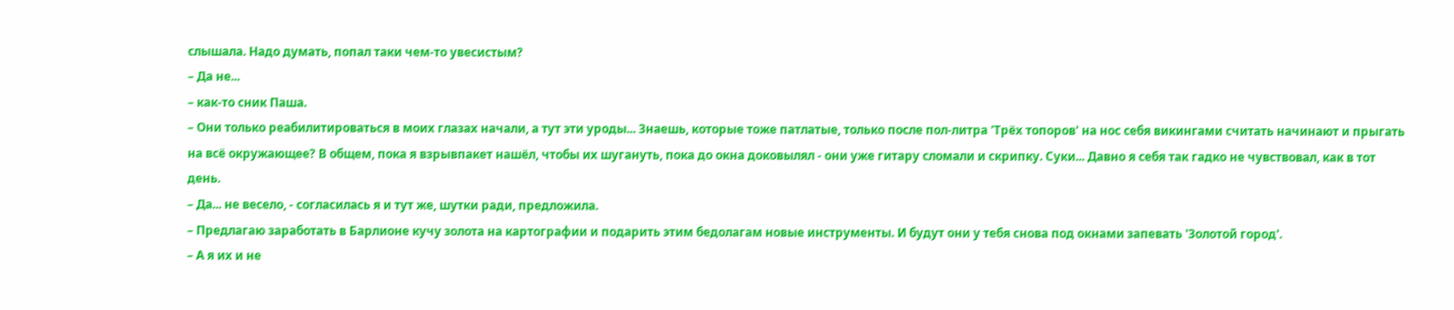слышала. Надо думать, попал таки чем-то увесистым?
– Да не...
– как-то сник Паша.
– Они только реабилитироваться в моих глазах начали, а тут эти уроды... Знаешь, которые тоже патлатые, только после пол-литра 'Трёх топоров' на нос себя викингами считать начинают и прыгать на всё окружающее? В общем, пока я взрывпакет нашёл, чтобы их шугануть, пока до окна доковылял - они уже гитару сломали и скрипку. Суки... Давно я себя так гадко не чувствовал, как в тот день.
– Да... не весело, - согласилась я и тут же, шутки ради, предложила.
– Предлагаю заработать в Барлионе кучу золота на картографии и подарить этим бедолагам новые инструменты. И будут они у тебя снова под окнами запевать 'Золотой город'.
– А я их и не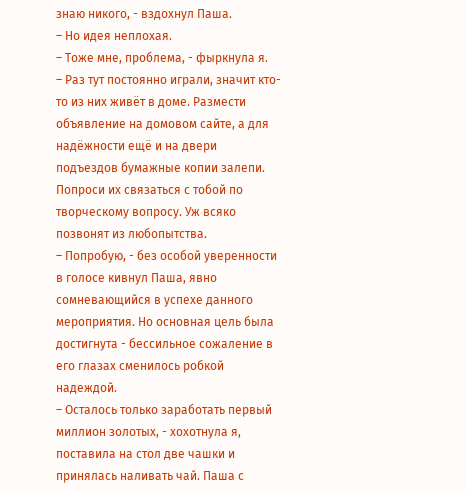знаю никого, - вздохнул Паша.
– Но идея неплохая.
– Тоже мне, проблема, - фыркнула я.
– Раз тут постоянно играли, значит кто-то из них живёт в доме. Размести объявление на домовом сайте, а для надёжности ещё и на двери подъездов бумажные копии залепи. Попроси их связаться с тобой по творческому вопросу. Уж всяко позвонят из любопытства.
– Попробую, - без особой уверенности в голосе кивнул Паша, явно сомневающийся в успехе данного мероприятия. Но основная цель была достигнута - бессильное сожаление в его глазах сменилось робкой надеждой.
– Осталось только заработать первый миллион золотых, - хохотнула я, поставила на стол две чашки и принялась наливать чай. Паша с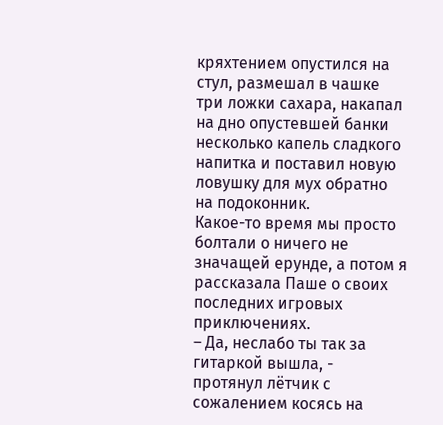кряхтением опустился на стул, размешал в чашке три ложки сахара, накапал на дно опустевшей банки несколько капель сладкого напитка и поставил новую ловушку для мух обратно на подоконник.
Какое-то время мы просто болтали о ничего не значащей ерунде, а потом я рассказала Паше о своих последних игровых приключениях.
– Да, неслабо ты так за гитаркой вышла, - протянул лётчик с сожалением косясь на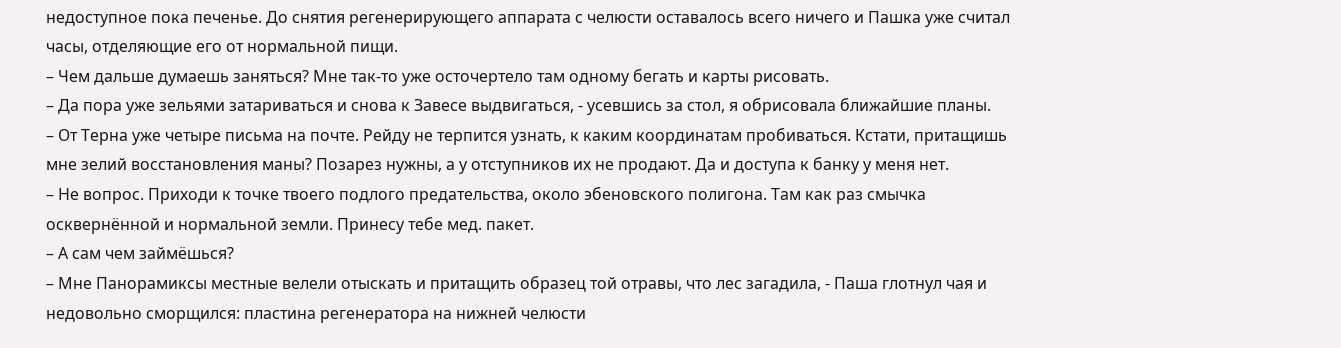недоступное пока печенье. До снятия регенерирующего аппарата с челюсти оставалось всего ничего и Пашка уже считал часы, отделяющие его от нормальной пищи.
– Чем дальше думаешь заняться? Мне так-то уже осточертело там одному бегать и карты рисовать.
– Да пора уже зельями затариваться и снова к Завесе выдвигаться, - усевшись за стол, я обрисовала ближайшие планы.
– От Терна уже четыре письма на почте. Рейду не терпится узнать, к каким координатам пробиваться. Кстати, притащишь мне зелий восстановления маны? Позарез нужны, а у отступников их не продают. Да и доступа к банку у меня нет.
– Не вопрос. Приходи к точке твоего подлого предательства, около эбеновского полигона. Там как раз смычка осквернённой и нормальной земли. Принесу тебе мед. пакет.
– А сам чем займёшься?
– Мне Панорамиксы местные велели отыскать и притащить образец той отравы, что лес загадила, - Паша глотнул чая и недовольно сморщился: пластина регенератора на нижней челюсти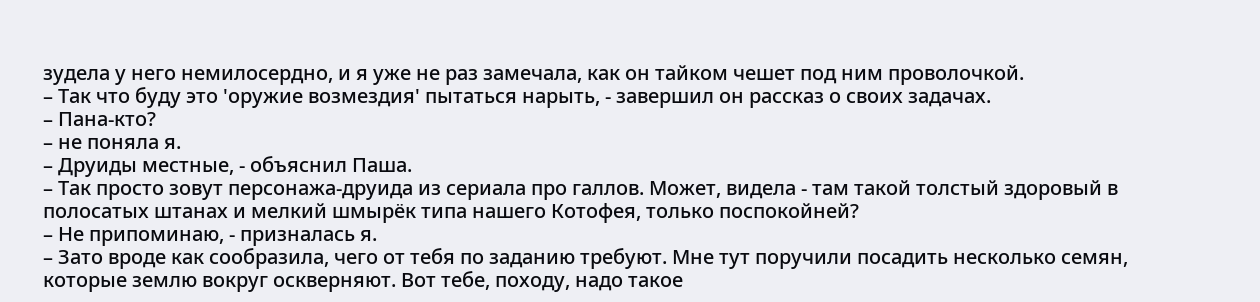зудела у него немилосердно, и я уже не раз замечала, как он тайком чешет под ним проволочкой.
– Так что буду это 'оружие возмездия' пытаться нарыть, - завершил он рассказ о своих задачах.
– Пана-кто?
– не поняла я.
– Друиды местные, - объяснил Паша.
– Так просто зовут персонажа-друида из сериала про галлов. Может, видела - там такой толстый здоровый в полосатых штанах и мелкий шмырёк типа нашего Котофея, только поспокойней?
– Не припоминаю, - призналась я.
– Зато вроде как сообразила, чего от тебя по заданию требуют. Мне тут поручили посадить несколько семян, которые землю вокруг оскверняют. Вот тебе, походу, надо такое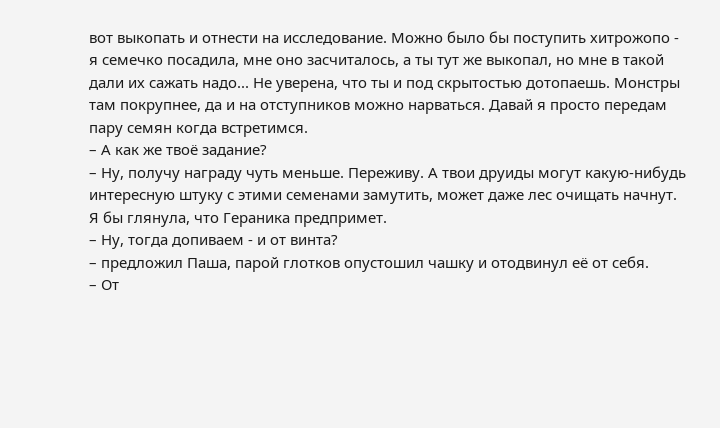вот выкопать и отнести на исследование. Можно было бы поступить хитрожопо - я семечко посадила, мне оно засчиталось, а ты тут же выкопал, но мне в такой дали их сажать надо... Не уверена, что ты и под скрытостью дотопаешь. Монстры там покрупнее, да и на отступников можно нарваться. Давай я просто передам пару семян когда встретимся.
– А как же твоё задание?
– Ну, получу награду чуть меньше. Переживу. А твои друиды могут какую-нибудь интересную штуку с этими семенами замутить, может даже лес очищать начнут. Я бы глянула, что Гераника предпримет.
– Ну, тогда допиваем - и от винта?
– предложил Паша, парой глотков опустошил чашку и отодвинул её от себя.
– От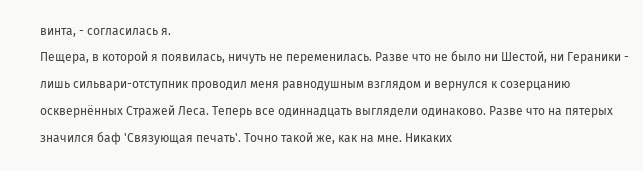винта, - согласилась я.
Пещера, в которой я появилась, ничуть не переменилась. Разве что не было ни Шестой, ни Гераники - лишь сильвари-отступник проводил меня равнодушным взглядом и вернулся к созерцанию осквернённых Стражей Леса. Теперь все одиннадцать выглядели одинаково. Разве что на пятерых значился баф 'Связующая печать'. Точно такой же, как на мне. Никаких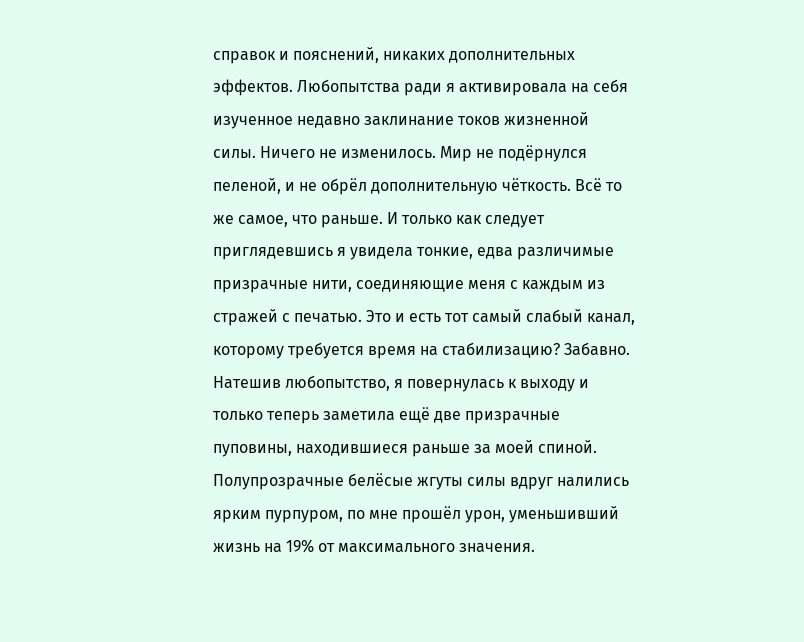справок и пояснений, никаких дополнительных эффектов. Любопытства ради я активировала на себя изученное недавно заклинание токов жизненной силы. Ничего не изменилось. Мир не подёрнулся пеленой, и не обрёл дополнительную чёткость. Всё то же самое, что раньше. И только как следует приглядевшись я увидела тонкие, едва различимые призрачные нити, соединяющие меня с каждым из стражей с печатью. Это и есть тот самый слабый канал, которому требуется время на стабилизацию? Забавно. Натешив любопытство, я повернулась к выходу и только теперь заметила ещё две призрачные пуповины, находившиеся раньше за моей спиной. Полупрозрачные белёсые жгуты силы вдруг налились ярким пурпуром, по мне прошёл урон, уменьшивший жизнь на 19% от максимального значения.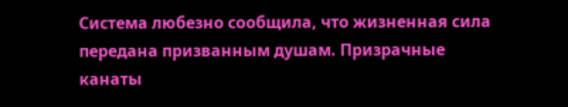Система любезно сообщила, что жизненная сила передана призванным душам. Призрачные канаты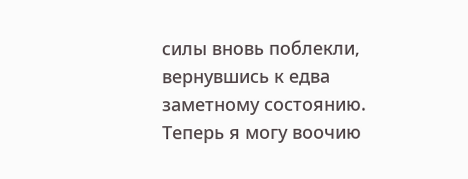силы вновь поблекли, вернувшись к едва заметному состоянию. Теперь я могу воочию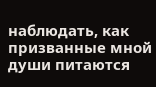наблюдать, как призванные мной души питаются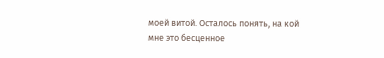моей витой. Осталось понять, на кой мне это бесценное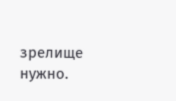зрелище нужно.